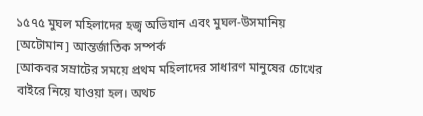১৫৭৫ মুঘল মহিলাদের হজ্ব অভিযান এবং মুঘল-উসমানিয় [অটোমান] আন্তর্জাতিক সম্পর্ক
[আকবর সম্রাটের সময়ে প্রথম মহিলাদের সাধারণ মানুষের চোখের বাইরে নিয়ে যাওয়া হল। অথচ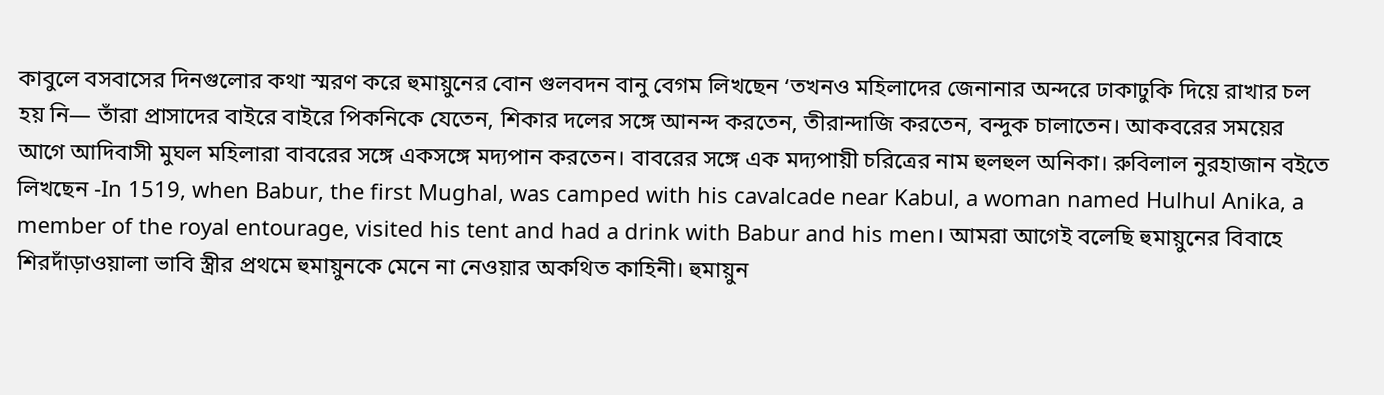কাবুলে বসবাসের দিনগুলোর কথা স্মরণ করে হুমায়ুনের বোন গুলবদন বানু বেগম লিখছেন ‘তখনও মহিলাদের জেনানার অন্দরে ঢাকাঢুকি দিয়ে রাখার চল হয় নি— তাঁরা প্রাসাদের বাইরে বাইরে পিকনিকে যেতেন, শিকার দলের সঙ্গে আনন্দ করতেন, তীরান্দাজি করতেন, বন্দুক চালাতেন। আকবরের সময়ের আগে আদিবাসী মুঘল মহিলারা বাবরের সঙ্গে একসঙ্গে মদ্যপান করতেন। বাবরের সঙ্গে এক মদ্যপায়ী চরিত্রের নাম হুলহুল অনিকা। রুবিলাল নুরহাজান বইতে লিখছেন -In 1519, when Babur, the first Mughal, was camped with his cavalcade near Kabul, a woman named Hulhul Anika, a member of the royal entourage, visited his tent and had a drink with Babur and his men। আমরা আগেই বলেছি হুমায়ুনের বিবাহে শিরদাঁড়াওয়ালা ভাবি স্ত্রীর প্রথমে হুমায়ুনকে মেনে না নেওয়ার অকথিত কাহিনী। হুমায়ুন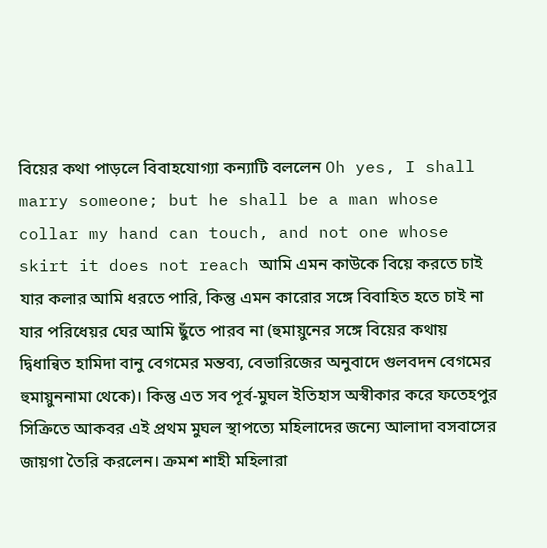বিয়ের কথা পাড়লে বিবাহযোগ্যা কন্যাটি বললেন Oh yes, I shall marry someone; but he shall be a man whose collar my hand can touch, and not one whose skirt it does not reach আমি এমন কাউকে বিয়ে করতে চাই যার কলার আমি ধরতে পারি, কিন্তু এমন কারোর সঙ্গে বিবাহিত হতে চাই না যার পরিধেয়র ঘের আমি ছুঁতে পারব না (হুমায়ুনের সঙ্গে বিয়ের কথায় দ্বিধান্বিত হামিদা বানু বেগমের মন্তব্য, বেভারিজের অনুবাদে গুলবদন বেগমের হুমায়ুননামা থেকে)। কিন্তু এত সব পূর্ব-মুঘল ইতিহাস অস্বীকার করে ফতেহপুর সিক্রিতে আকবর এই প্রথম মুঘল স্থাপত্যে মহিলাদের জন্যে আলাদা বসবাসের জায়গা তৈরি করলেন। ক্রমশ শাহী মহিলারা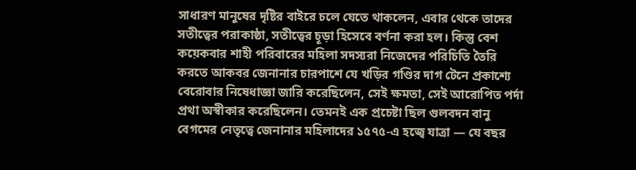সাধারণ মানুষের দৃষ্টির বাইরে চলে যেতে থাকলেন, এবার থেকে তাদের সতীত্বের পরাকাষ্ঠা, সতীত্বের চূড়া হিসেবে বর্ণনা করা হল। কিন্তু বেশ কয়েকবার শাহী পরিবারের মহিলা সদস্যরা নিজেদের পরিচিতি তৈরি করতে আকবর জেনানার চারপাশে যে খড়ির গণ্ডির দাগ টেনে প্রকাশ্যে বেরোবার নিষেধাজ্ঞা জারি করেছিলেন, সেই ক্ষমতা, সেই আরোপিত পর্দা প্রথা অস্বীকার করেছিলেন। তেমনই এক প্রচেষ্টা ছিল গুলবদন বানু বেগমের নেতৃত্বে জেনানার মহিলাদের ১৫৭৫-এ হজ্বে যাত্রা — যে বছর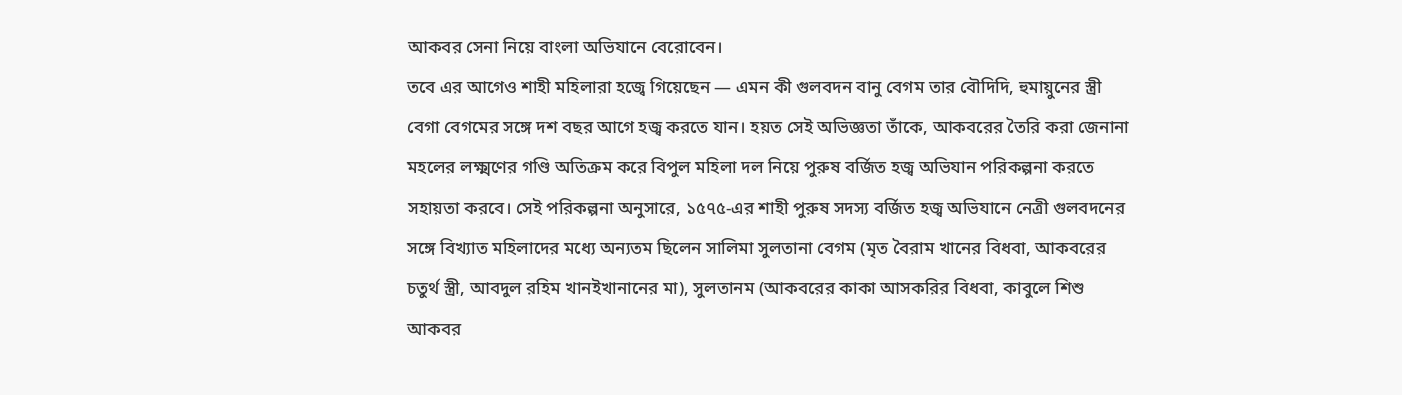আকবর সেনা নিয়ে বাংলা অভিযানে বেরোবেন।
তবে এর আগেও শাহী মহিলারা হজ্বে গিয়েছেন — এমন কী গুলবদন বানু বেগম তার বৌদিদি, হুমায়ুনের স্ত্রী বেগা বেগমের সঙ্গে দশ বছর আগে হজ্ব করতে যান। হয়ত সেই অভিজ্ঞতা তাঁকে, আকবরের তৈরি করা জেনানা মহলের লক্ষ্মণের গণ্ডি অতিক্রম করে বিপুল মহিলা দল নিয়ে পুরুষ বর্জিত হজ্ব অভিযান পরিকল্পনা করতে সহায়তা করবে। সেই পরিকল্পনা অনুসারে, ১৫৭৫-এর শাহী পুরুষ সদস্য বর্জিত হজ্ব অভিযানে নেত্রী গুলবদনের সঙ্গে বিখ্যাত মহিলাদের মধ্যে অন্যতম ছিলেন সালিমা সুলতানা বেগম (মৃত বৈরাম খানের বিধবা, আকবরের চতুর্থ স্ত্রী, আবদুল রহিম খানইখানানের মা), সুলতানম (আকবরের কাকা আসকরির বিধবা, কাবুলে শিশু আকবর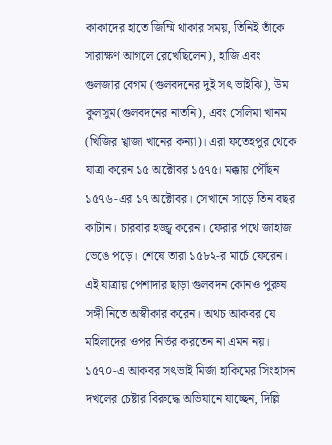কাকাদের হাতে জিম্মি থাকার সময়, তিনিই তাঁকে সারাক্ষণ আগলে রেখেছিলেন), হাজি এবং গুলজার বেগম (গুলবদনের দুই সৎ ভাইঝি), উম কুলসুম(গুলবদনের নাতনি), এবং সেলিমা খানম (খিজির খ্বাজা খানের কন্যা)। এরা ফতেহপুর থেকে যাত্রা করেন ১৫ অক্টোবর ১৫৭৫। মক্কায় পৌঁছন ১৫৭৬-এর ১৭ অক্টোবর। সেখানে সাড়ে তিন বছর কাটান। চারবার হজ্জ্ব করেন। ফেরার পথে জাহাজ ভেঙে পড়ে। শেষে তারা ১৫৮২-র মার্চে ফেরেন। এই যাত্রায় পেশাদার ছাড়া গুলবদন কোনও পুরুষ সঙ্গী নিতে অস্বীকার করেন। অথচ আকবর যে মহিলাদের ওপর নির্ভর করতেন না এমন নয়। ১৫৭০-এ আকবর সৎভাই মির্জা হাকিমের সিংহাসন দখলের চেষ্টার বিরুদ্ধে অভিযানে যাচ্ছেন, দিল্লি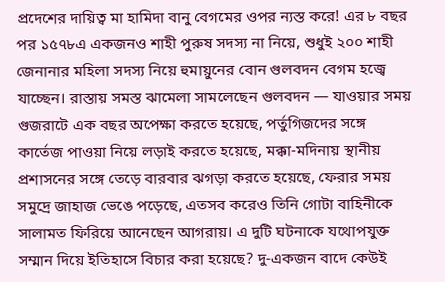প্রদেশের দায়িত্ব মা হামিদা বানু বেগমের ওপর ন্যস্ত করে! এর ৮ বছর পর ১৫৭৮এ একজনও শাহী পুরুষ সদস্য না নিয়ে, শুধুই ২০০ শাহী জেনানার মহিলা সদস্য নিয়ে হুমায়ুনের বোন গুলবদন বেগম হজ্বে যাচ্ছেন। রাস্তায় সমস্ত ঝামেলা সামলেছেন গুলবদন — যাওয়ার সময় গুজরাটে এক বছর অপেক্ষা করতে হয়েছে, পর্তুগিজদের সঙ্গে কার্তেজ পাওয়া নিয়ে লড়াই করতে হয়েছে, মক্কা-মদিনায় স্থানীয় প্রশাসনের সঙ্গে তেড়ে বারবার ঝগড়া করতে হয়েছে, ফেরার সময় সমুদ্রে জাহাজ ভেঙে পড়েছে, এতসব করেও তিনি গোটা বাহিনীকে সালামত ফিরিয়ে আনেছেন আগরায়। এ দুটি ঘটনাকে যথোপযুক্ত সম্মান দিয়ে ইতিহাসে বিচার করা হয়েছে? দু-একজন বাদে কেউই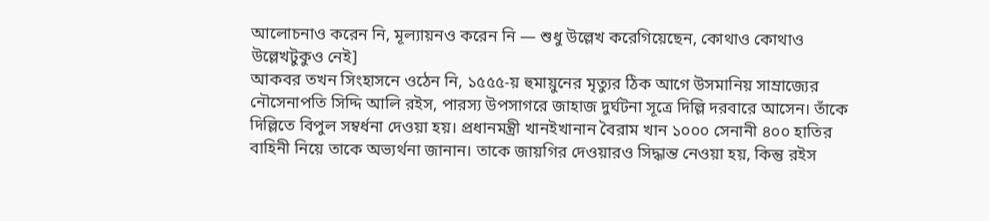আলোচনাও করেন নি, মূল্যায়নও করেন নি — শুধু উল্লেখ করেগিয়েছেন, কোথাও কোথাও উল্লেখটুকুও নেই]
আকবর তখন সিংহাসনে ওঠেন নি, ১৫৫৫-য় হুমায়ুনের মৃত্যুর ঠিক আগে উসমানিয় সাম্রাজ্যের নৌসেনাপতি সিদ্দি আলি রইস, পারস্য উপসাগরে জাহাজ দুর্ঘটনা সূত্রে দিল্লি দরবারে আসেন। তাঁকে দিল্লিতে বিপুল সম্বর্ধনা দেওয়া হয়। প্রধানমন্ত্রী খানইখানান বৈরাম খান ১০০০ সেনানী ৪০০ হাতির বাহিনী নিয়ে তাকে অভ্যর্থনা জানান। তাকে জায়গির দেওয়ারও সিদ্ধান্ত নেওয়া হয়, কিন্তু রইস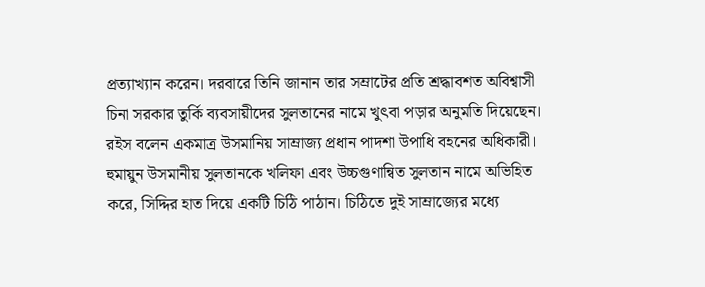প্রত্যাখ্যান করেন। দরবারে তিনি জানান তার সম্রাটের প্রতি শ্রদ্ধাবশত অবিশ্বাসী চিনা সরকার তুর্কি ব্যবসায়ীদের সুলতানের নামে খুৎবা পড়ার অনুমতি দিয়েছেন। রইস বলেন একমাত্র উসমানিয় সাম্রাজ্য প্রধান পাদশা উপাধি বহনের অধিকারী। হুমায়ুন উসমানীয় সুলতানকে খলিফা এবং উচ্চগুণান্বিত সুলতান নামে অভিহিত করে, সিদ্দির হাত দিয়ে একটি চিঠি পাঠান। চিঠিতে দুই সাম্রাজ্যের মধ্যে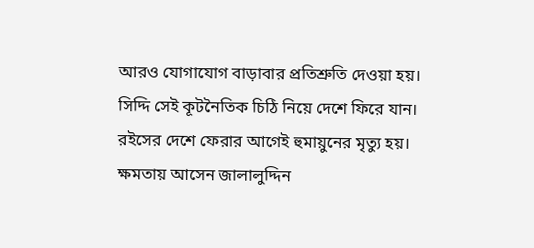আরও যোগাযোগ বাড়াবার প্রতিশ্রুতি দেওয়া হয়। সিদ্দি সেই কূটনৈতিক চিঠি নিয়ে দেশে ফিরে যান।
রইসের দেশে ফেরার আগেই হুমায়ুনের মৃত্যু হয়। ক্ষমতায় আসেন জালালুদ্দিন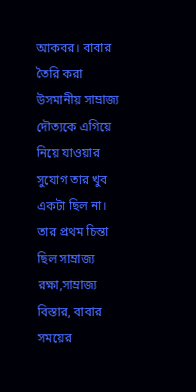আকবর। বাবার তৈরি করা উসমানীয় সাম্রাজ্য দৌত্যকে এগিয়ে নিয়ে যাওয়ার সুযোগ তার খুব একটা ছিল না। তার প্রথম চিন্তা ছিল সাম্রাজ্য রক্ষা,সাম্রাজ্য বিস্তার, বাবার সময়ের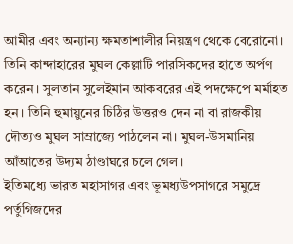আমীর এবং অন্যান্য ক্ষমতাশালীর নিয়ন্ত্রণ থেকে বেরোনো। তিনি কান্দাহারের মুঘল কেল্লাটি পারসিকদের হাতে অর্পণ করেন। সুলতান সুলেইমান আকবরের এই পদক্ষেপে মর্মাহত হন। তিনি হুমায়ুনের চিঠির উত্তরও দেন না বা রাজকীয় দৌত্যও মুঘল সাম্রাজ্যে পাঠলেন না। মুঘল-উসমানিয় আঁআতের উদ্যম ঠাণ্ডাঘরে চলে গেল।
ইতিমধ্যে ভারত মহাসাগর এবং ভূমধ্যউপসাগরে সমুদ্রে পর্তুগিজদের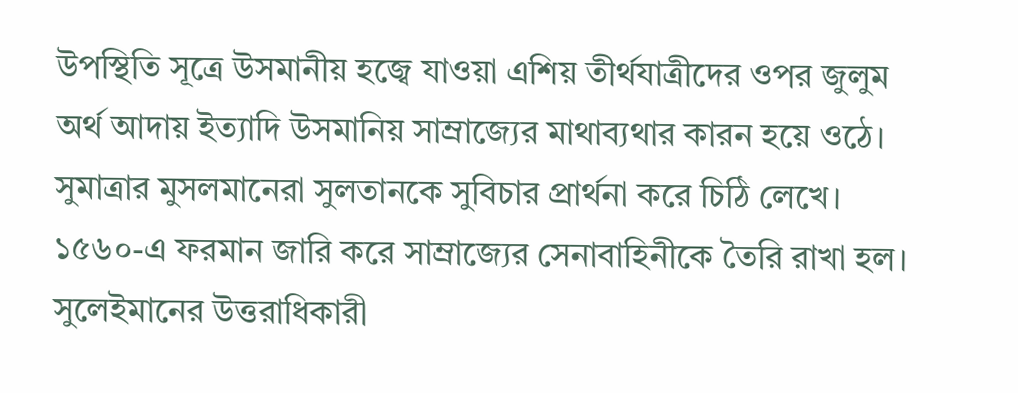উপস্থিতি সূত্রে উসমানীয় হজ্বে যাওয়া এশিয় তীর্থযাত্রীদের ওপর জুলুম অর্থ আদায় ইত্যাদি উসমানিয় সাম্রাজ্যের মাথাব্যথার কারন হয়ে ওঠে। সুমাত্রার মুসলমানেরা সুলতানকে সুবিচার প্রার্থনা করে চিঠি লেখে। ১৫৬০-এ ফরমান জারি করে সাম্রাজ্যের সেনাবাহিনীকে তৈরি রাখা হল। সুলেইমানের উত্তরাধিকারী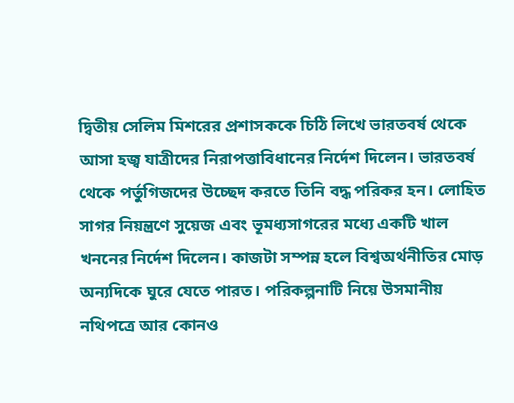দ্বিতীয় সেলিম মিশরের প্রশাসককে চিঠি লিখে ভারতবর্ষ থেকে আসা হজ্ব যাত্রীদের নিরাপত্তাবিধানের নির্দেশ দিলেন। ভারতবর্ষ থেকে পর্তুগিজদের উচ্ছেদ করতে তিনি বদ্ধ পরিকর হন। লোহিত সাগর নিয়ন্ত্রণে সুয়েজ এবং ভূমধ্যসাগরের মধ্যে একটি খাল খননের নির্দেশ দিলেন। কাজটা সম্পন্ন হলে বিশ্বঅর্থনীতির মোড় অন্যদিকে ঘুরে যেতে পারত। পরিকল্পনাটি নিয়ে উসমানীয় নথিপত্রে আর কোনও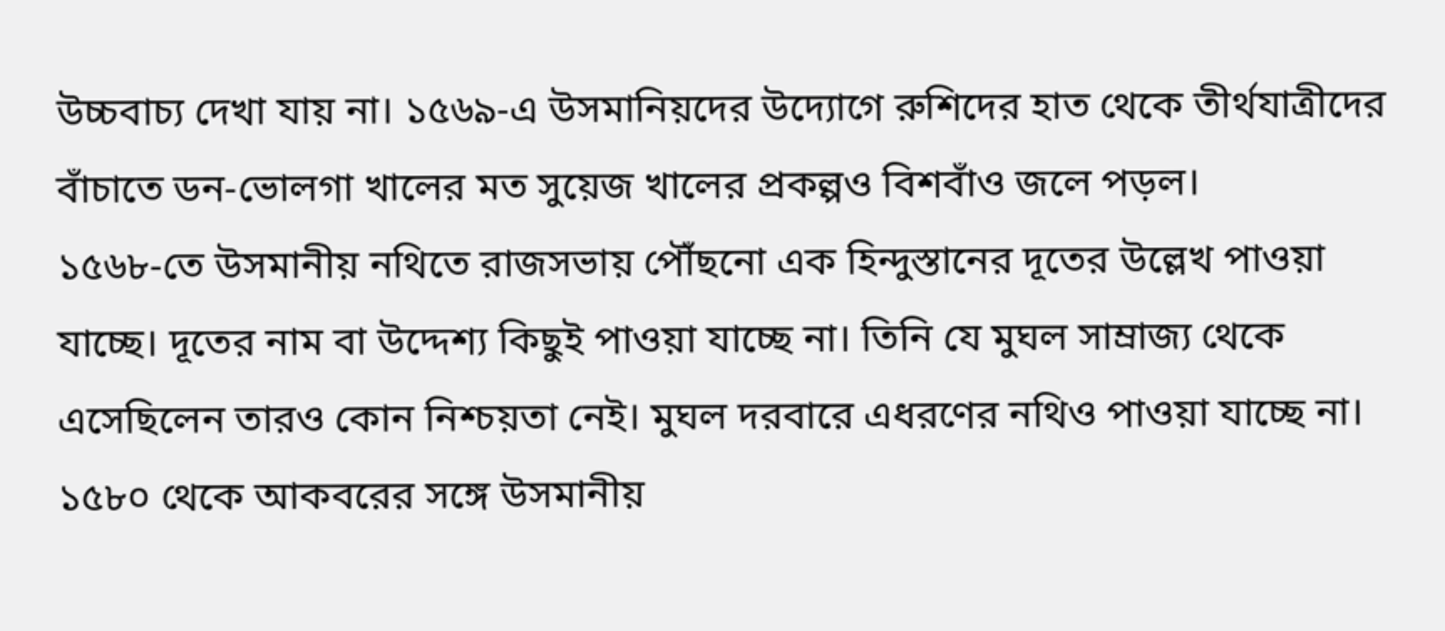উচ্চবাচ্য দেখা যায় না। ১৫৬৯-এ উসমানিয়দের উদ্যোগে রুশিদের হাত থেকে তীর্থযাত্রীদের বাঁচাতে ডন-ভোলগা খালের মত সুয়েজ খালের প্রকল্পও বিশবাঁও জলে পড়ল।
১৫৬৮-তে উসমানীয় নথিতে রাজসভায় পৌঁছনো এক হিন্দুস্তানের দূতের উল্লেখ পাওয়া যাচ্ছে। দূতের নাম বা উদ্দেশ্য কিছুই পাওয়া যাচ্ছে না। তিনি যে মুঘল সাম্রাজ্য থেকে এসেছিলেন তারও কোন নিশ্চয়তা নেই। মুঘল দরবারে এধরণের নথিও পাওয়া যাচ্ছে না। ১৫৮০ থেকে আকবরের সঙ্গে উসমানীয়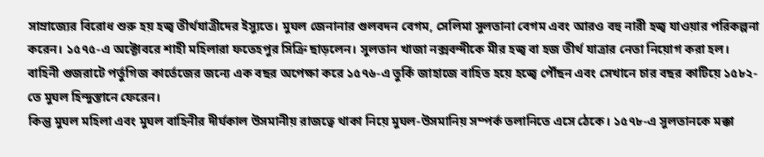সাম্রাজ্যের বিরোধ শুরু হয় হজ্ব তীর্থযাত্রীদের ইস্যুতে। মুঘল জেনানার গুলবদন বেগম, সেলিমা সুলতানা বেগম এবং আরও বহু নারী হজ্ব যাওয়ার পরিকল্পনা করেন। ১৫৭৫-এ অক্টোবরে শাহী মহিলারা ফতেহপুর সিক্রি ছাড়লেন। সুলতান খাজা নক্সবন্দীকে মীর হজ্ব বা হজ তীর্থ যাত্রার নেতা নিয়োগ করা হল। বাহিনী গুজরাটে পর্তুগিজ কার্তেজের জন্যে এক বছর অপেক্ষা করে ১৫৭৬-এ তুর্কি জাহাজে বাহিত হয়ে হজ্বে পৌঁছন এবং সেখানে চার বছর কাটিয়ে ১৫৮২-তে মুঘল হিন্দুস্তানে ফেরেন।
কিন্তু মুঘল মহিলা এবং মুঘল বাহিনীর দীর্ঘকাল উসমানীয় রাজত্বে থাকা নিয়ে মুঘল-উসমানিয় সম্পর্ক তলানিতে এসে ঠেকে। ১৫৭৮-এ সুলতানকে মক্কা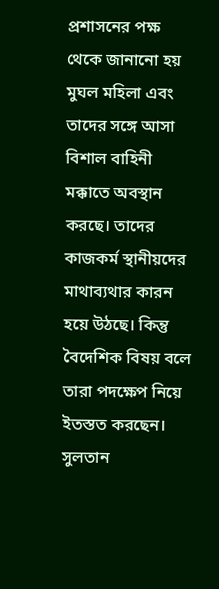প্রশাসনের পক্ষ থেকে জানানো হয় মুঘল মহিলা এবং তাদের সঙ্গে আসা বিশাল বাহিনী মক্কাতে অবস্থান করছে। তাদের কাজকর্ম স্থানীয়দের মাথাব্যথার কারন হয়ে উঠছে। কিন্তু বৈদেশিক বিষয় বলে তারা পদক্ষেপ নিয়ে ইতস্তত করছেন। সুলতান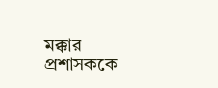মক্কার প্রশাসককে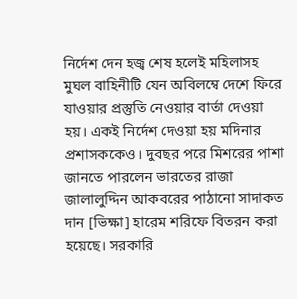নির্দেশ দেন হজ্ব শেষ হলেই মহিলাসহ মুঘল বাহিনীটি যেন অবিলম্বে দেশে ফিরে যাওয়ার প্রস্তুতি নেওয়ার বার্তা দেওয়া হয়। একই নির্দেশ দেওয়া হয় মদিনার প্রশাসককেও। দুবছর পরে মিশরের পাশা জানতে পারলেন ভারতের রাজা জালালুদ্দিন আকবরের পাঠানো সাদাকত দান [ভিক্ষা] হারেম শরিফে বিতরন করা হয়েছে। সরকারি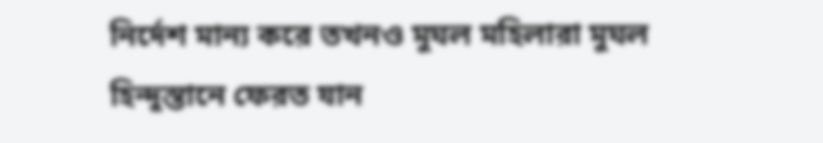নির্দেশ মান্য করে তখনও মুঘল মহিলারা মুঘল হিন্দুস্তানে ফেরত যান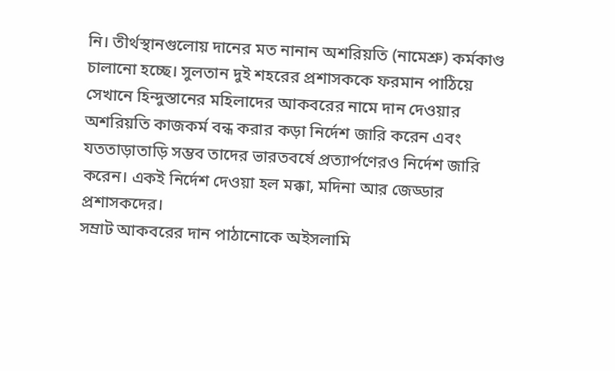নি। তীর্থস্থানগুলোয় দানের মত নানান অশরিয়তি (নামেশ্রু) কর্মকাণ্ড চালানো হচ্ছে। সুলতান দুই শহরের প্রশাসককে ফরমান পাঠিয়ে সেখানে হিন্দুস্তানের মহিলাদের আকবরের নামে দান দেওয়ার অশরিয়তি কাজকর্ম বন্ধ করার কড়া নির্দেশ জারি করেন এবং যততাড়াতাড়ি সম্ভব তাদের ভারতবর্ষে প্রত্যার্পণেরও নির্দেশ জারি করেন। একই নির্দেশ দেওয়া হল মক্কা, মদিনা আর জেড্ডার প্রশাসকদের।
সম্রাট আকবরের দান পাঠানোকে অইসলামি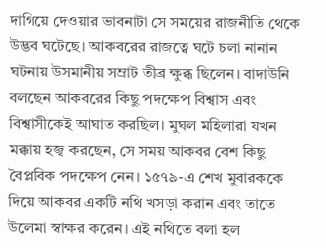দাগিয়ে দেওয়ার ভাবনাটা সে সময়ের রাজনীতি থেকে উদ্ভব ঘটেছে। আকবরের রাজত্বে ঘটে চলা নানান ঘটনায় উসমানীয় সম্রাট তীব্র ক্ষুব্ধ ছিলেন। বাদাউনি বলছেন আকবরের কিছু পদক্ষেপ বিশ্বাস এবং বিশ্বাসীকেই আঘাত করছিল। মুঘল মহিলারা যখন মক্কায় হজ্ব করছেন, সে সময় আকবর বেশ কিছু বৈপ্লবিক পদক্ষেপ নেন। ১৫৭৯-এ শেখ মুবারককে দিয়ে আকবর একটি নথি খসড়া করান এবং তাতে উলেমা স্বাক্ষর করেন। এই নথিতে বলা হল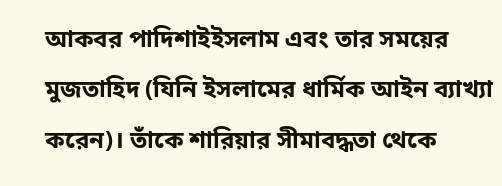আকবর পাদিশাইইসলাম এবং তার সময়ের মুজতাহিদ (যিনি ইসলামের ধার্মিক আইন ব্যাখ্যা করেন)। তাঁকে শারিয়ার সীমাবদ্ধতা থেকে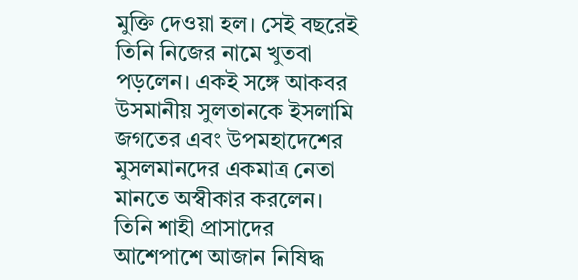মুক্তি দেওয়া হল। সেই বছরেই তিনি নিজের নামে খুতবা পড়লেন। একই সঙ্গে আকবর উসমানীয় সুলতানকে ইসলামি জগতের এবং উপমহাদেশের মুসলমানদের একমাত্র নেতা মানতে অস্বীকার করলেন। তিনি শাহী প্রাসাদের আশেপাশে আজান নিষিদ্ধ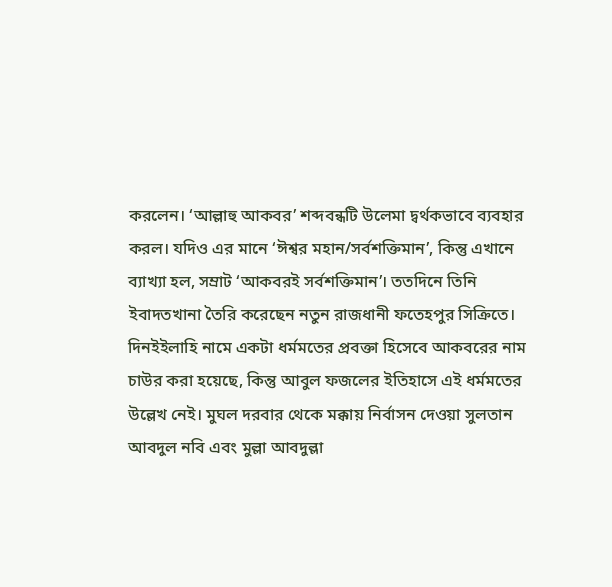করলেন। ‘আল্লাহু আকবর’ শব্দবন্ধটি উলেমা দ্বর্থকভাবে ব্যবহার করল। যদিও এর মানে ‘ঈশ্বর মহান/সর্বশক্তিমান’, কিন্তু এখানে ব্যাখ্যা হল, সম্রাট ‘আকবরই সর্বশক্তিমান’। ততদিনে তিনি ইবাদতখানা তৈরি করেছেন নতুন রাজধানী ফতেহপুর সিক্রিতে। দিনইইলাহি নামে একটা ধর্মমতের প্রবক্তা হিসেবে আকবরের নাম চাউর করা হয়েছে, কিন্তু আবুল ফজলের ইতিহাসে এই ধর্মমতের উল্লেখ নেই। মুঘল দরবার থেকে মক্কায় নির্বাসন দেওয়া সুলতান আবদুল নবি এবং মুল্লা আবদুল্লা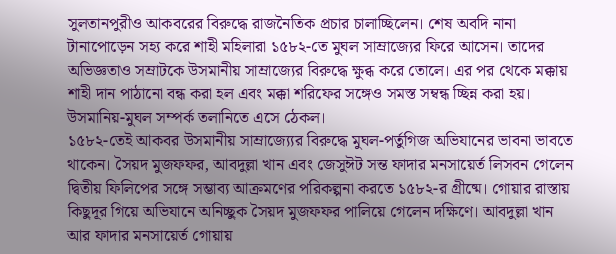সুলতানপুরীও আকবরের বিরুদ্ধে রাজনৈতিক প্রচার চালাচ্ছিলেন। শেষ অবদি নানা টানাপোড়েন সহ্য করে শাহী মহিলারা ১৫৮২-তে মুঘল সাম্রাজ্যের ফিরে আসেন। তাদের অভিজ্ঞতাও সম্রাটকে উসমানীয় সাম্রাজ্যের বিরুদ্ধে ক্ষুব্ধ করে তোলে। এর পর থেকে মক্কায় শাহী দান পাঠানো বন্ধ করা হল এবং মক্কা শরিফের সঙ্গেও সমস্ত সম্বন্ধ চ্ছিন্ন করা হয়। উসমানিয়-মুঘল সম্পর্ক তলানিতে এসে ঠেকল।
১৫৮২-তেই আকবর উসমানীয় সাম্রাজ্য্যের বিরুদ্ধে মুঘল-পর্তুগিজ অভিযানের ভাবনা ভাবতে থাকেন। সৈয়দ মুজফফর, আবদুল্লা খান এবং জেসুঈট সন্ত ফাদার মনসায়ের্ত লিসবন গেলেন দ্বিতীয় ফিলিপের সঙ্গে সম্ভাব্য আক্রমণের পরিকল্পনা করতে ১৫৮২-র গ্রীষ্মে। গোয়ার রাস্তায় কিছুদূর গিয়ে অভিযানে অনিচ্ছুক সৈয়দ মুজফফর পালিয়ে গেলেন দক্ষিণে। আবদুল্লা খান আর ফাদার মনসায়ের্ত গোয়ায়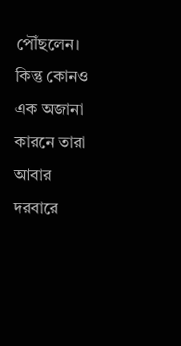পৌঁছলেন। কিন্তু কোনও এক অজানা কারনে তারা আবার দরবারে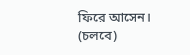ফিরে আসেন। (চলবে)